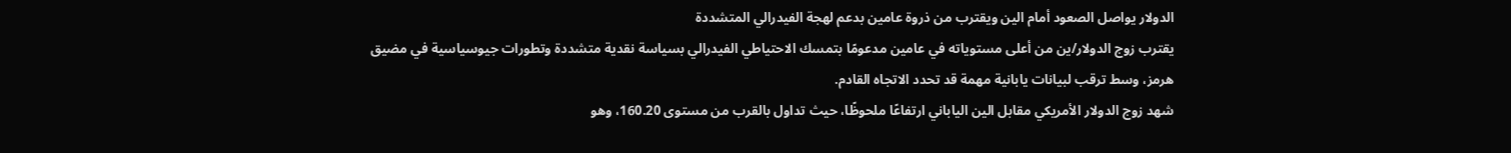الدولار يواصل الصعود أمام الين ويقترب من ذروة عامين بدعم لهجة الفيدرالي المتشددة
يقترب زوج الدولار/ين من أعلى مستوياته في عامين مدعومًا بتمسك الاحتياطي الفيدرالي بسياسة نقدية متشددة وتطورات جيوسياسية في مضيق هرمز، وسط ترقب لبيانات يابانية مهمة قد تحدد الاتجاه القادم.
شهد زوج الدولار الأمريكي مقابل الين الياباني ارتفاعًا ملحوظًا، حيث تداول بالقرب من مستوى 160.20، وهو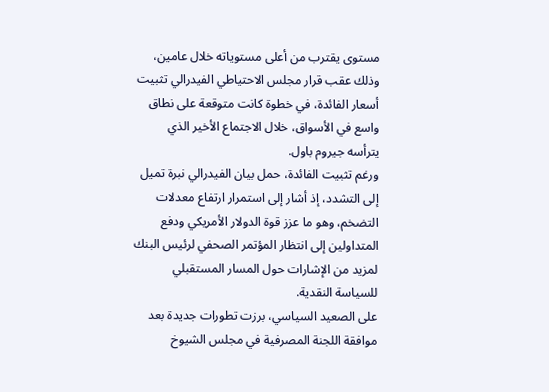مستوى يقترب من أعلى مستوياته خلال عامين، وذلك عقب قرار مجلس الاحتياطي الفيدرالي تثبيت أسعار الفائدة، في خطوة كانت متوقعة على نطاق واسع في الأسواق، خلال الاجتماع الأخير الذي يترأسه جيروم باول.
ورغم تثبيت الفائدة، حمل بيان الفيدرالي نبرة تميل إلى التشدد، إذ أشار إلى استمرار ارتفاع معدلات التضخم، وهو ما عزز قوة الدولار الأمريكي ودفع المتداولين إلى انتظار المؤتمر الصحفي لرئيس البنك لمزيد من الإشارات حول المسار المستقبلي للسياسة النقدية.
على الصعيد السياسي، برزت تطورات جديدة بعد موافقة اللجنة المصرفية في مجلس الشيوخ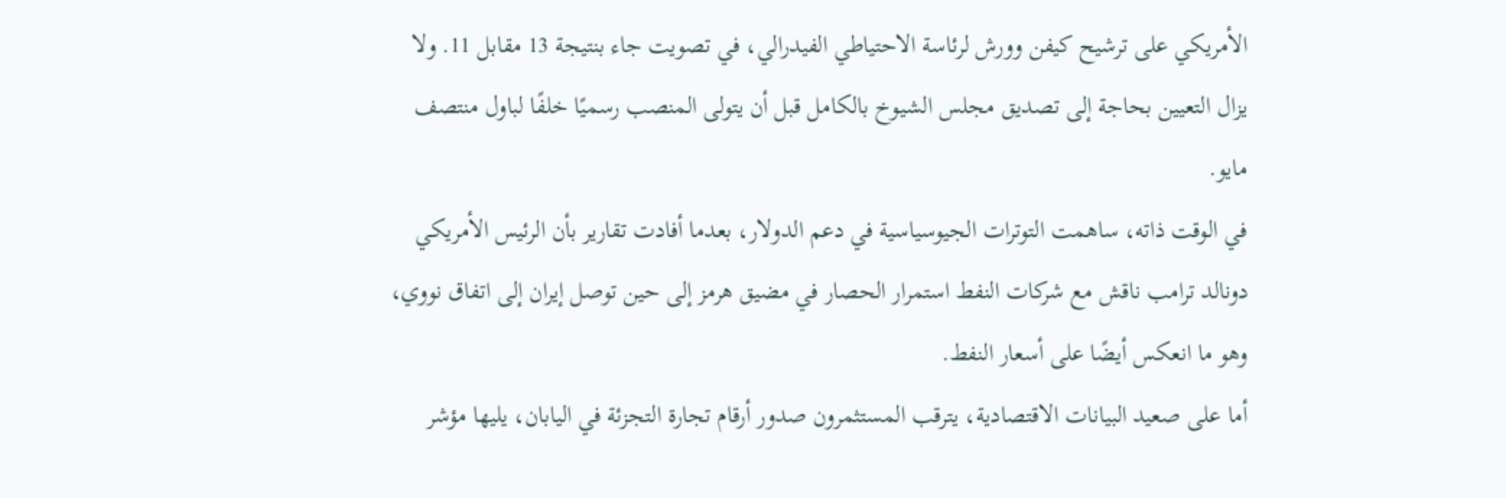الأمريكي على ترشيح كيفن وورش لرئاسة الاحتياطي الفيدرالي، في تصويت جاء بنتيجة 13 مقابل 11. ولا يزال التعيين بحاجة إلى تصديق مجلس الشيوخ بالكامل قبل أن يتولى المنصب رسميًا خلفًا لباول منتصف مايو.
في الوقت ذاته، ساهمت التوترات الجيوسياسية في دعم الدولار، بعدما أفادت تقارير بأن الرئيس الأمريكي دونالد ترامب ناقش مع شركات النفط استمرار الحصار في مضيق هرمز إلى حين توصل إيران إلى اتفاق نووي، وهو ما انعكس أيضًا على أسعار النفط.
أما على صعيد البيانات الاقتصادية، يترقب المستثمرون صدور أرقام تجارة التجزئة في اليابان، يليها مؤشر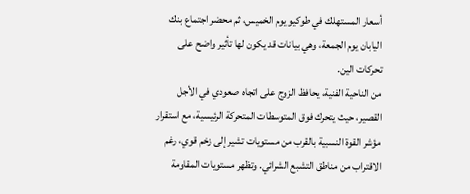أسعار المستهلك في طوكيو يوم الخميس، ثم محضر اجتماع بنك اليابان يوم الجمعة، وهي بيانات قد يكون لها تأثير واضح على تحركات الين.
من الناحية الفنية، يحافظ الزوج على اتجاه صعودي في الأجل القصير، حيث يتحرك فوق المتوسطات المتحركة الرئيسية، مع استقرار مؤشر القوة النسبية بالقرب من مستويات تشير إلى زخم قوي، رغم الاقتراب من مناطق التشبع الشرائي. وتظهر مستويات المقاومة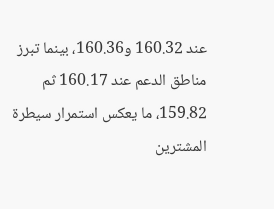عند 160.32 و160.36، بينما تبرز مناطق الدعم عند 160.17 ثم 159.82، ما يعكس استمرار سيطرة المشترين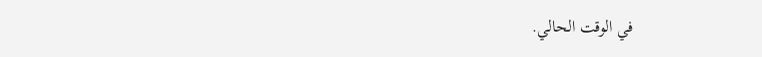في الوقت الحالي.